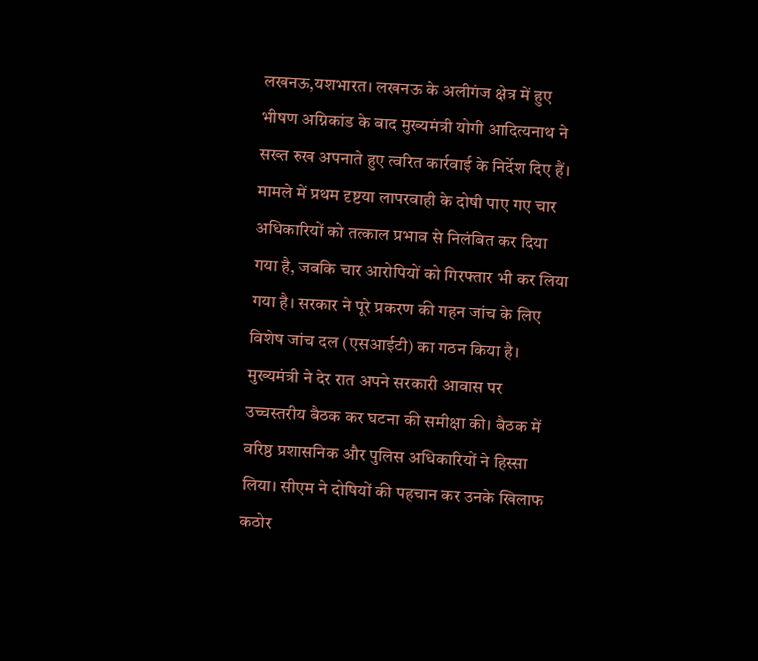लखनऊ,यशभारत। लखनऊ के अलीगंज क्षेत्र में हुए भीषण अग्निकांड के बाद मुख्यमंत्री योगी आदित्यनाथ ने सख्त रुख अपनाते हुए त्वरित कार्रवाई के निर्देश दिए हैं। मामले में प्रथम दृष्टया लापरवाही के दोषी पाए गए चार अधिकारियों को तत्काल प्रभाव से निलंबित कर दिया गया है, जबकि चार आरोपियों को गिरफ्तार भी कर लिया गया है। सरकार ने पूरे प्रकरण की गहन जांच के लिए विशेष जांच दल (एसआईटी) का गठन किया है।
मुख्यमंत्री ने देर रात अपने सरकारी आवास पर उच्चस्तरीय बैठक कर घटना की समीक्षा की। बैठक में वरिष्ठ प्रशासनिक और पुलिस अधिकारियों ने हिस्सा लिया। सीएम ने दोषियों की पहचान कर उनके खिलाफ कठोर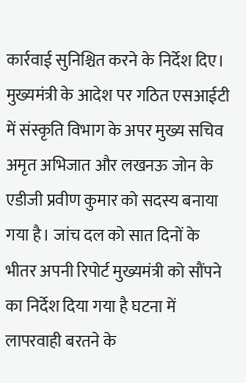कार्रवाई सुनिश्चित करने के निर्देश दिए।
मुख्यमंत्री के आदेश पर गठित एसआईटी में संस्कृति विभाग के अपर मुख्य सचिव अमृत अभिजात और लखनऊ जोन के एडीजी प्रवीण कुमार को सदस्य बनाया गया है। जांच दल को सात दिनों के भीतर अपनी रिपोर्ट मुख्यमंत्री को सौंपने का निर्देश दिया गया है घटना में लापरवाही बरतने के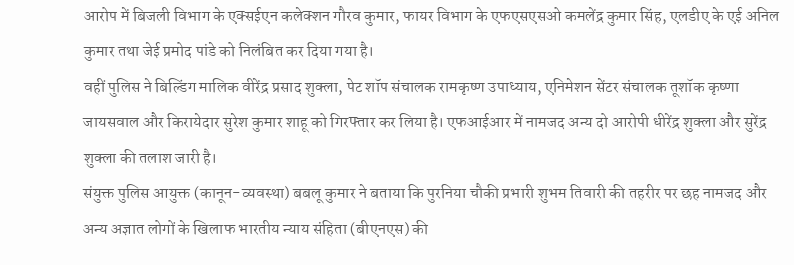आरोप में बिजली विभाग के एक्सईएन कलेक्शन गौरव कुमार, फायर विभाग के एफएसएसओ कमलेंद्र कुमार सिंह, एलडीए के एई अनिल कुमार तथा जेई प्रमोद पांडे को निलंबित कर दिया गया है।
वहीं पुलिस ने बिल्डिंग मालिक वीरेंद्र प्रसाद शुक्ला, पेट शॉप संचालक रामकृष्ण उपाध्याय, एनिमेशन सेंटर संचालक तूशॉक कृष्णा जायसवाल और किरायेदार सुरेश कुमार शाहू को गिरफ्तार कर लिया है। एफआईआर में नामजद अन्य दो आरोपी धीरेंद्र शुक्ला और सुरेंद्र शुक्ला की तलाश जारी है।
संयुक्त पुलिस आयुक्त (कानून-व्यवस्था) बबलू कुमार ने बताया कि पुरनिया चौकी प्रभारी शुभम तिवारी की तहरीर पर छह नामजद और अन्य अज्ञात लोगों के खिलाफ भारतीय न्याय संहिता (बीएनएस) की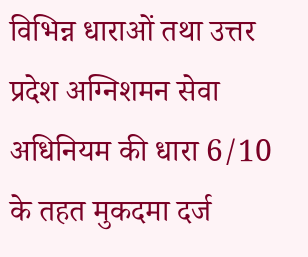विभिन्न धाराओं तथा उत्तर प्रदेश अग्निशमन सेवा अधिनियम की धारा 6/10 के तहत मुकदमा दर्ज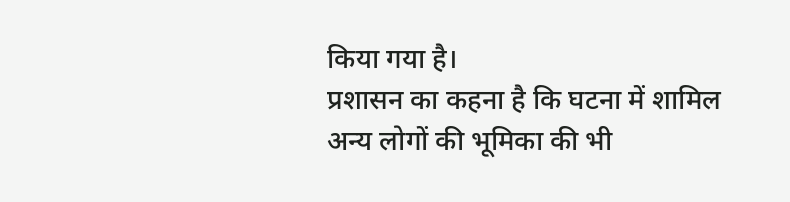किया गया है।
प्रशासन का कहना है कि घटना में शामिल अन्य लोगों की भूमिका की भी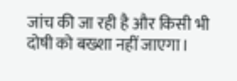जांच की जा रही है और किसी भी दोषी को बख्शा नहीं जाएगा।